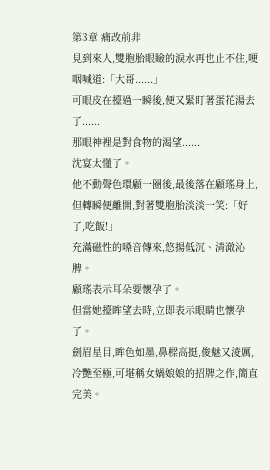第3章 痛改前非
見到來人,雙胞胎眼瞼的淚水再也止不住,哽咽喊道:「大哥......」
可眼皮在擡過一瞬後,便又緊盯著蛋花湯去了......
那眼神裡是對食物的渴望......
沈宴太懂了。
他不動聲色環顧一圈後,最後落在顧瑤身上,但轉瞬便離開,對著雙胞胎淡淡一笑:「好了,吃飯!」
充滿磁性的嗓音傳來,悠揚低沉、清澈沁脾。
顧瑤表示耳朵要懷孕了。
但當她擡眸望去時,立即表示眼睛也懷孕了。
劍眉星目,眸色如墨,鼻樑高挺,俊魅又淩厲,冷艷至極,可堪稱女媧娘娘的招牌之作,簡直完美。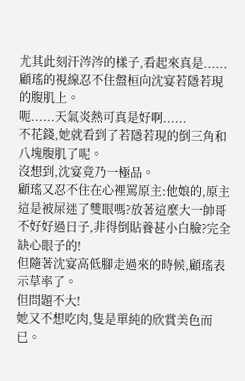尤其此刻汗涔涔的樣子,看起來真是......
顧瑤的視線忍不住盤桓向沈宴若隱若現的腹肌上。
呃......天氣炎熱可真是好啊......
不花錢,她就看到了若隱若現的倒三角和八塊腹肌了呢。
沒想到,沈宴竟乃一極品。
顧瑤又忍不住在心裡罵原主:他娘的,原主這是被屎迷了雙眼嗎?放著這麼大一帥哥不好好過日子,非得倒貼養甚小白臉?完全缺心眼子的!
但隨著沈宴高低腳走過來的時候,顧瑤表示草率了。
但問題不大!
她又不想吃肉,隻是單純的欣賞美色而已。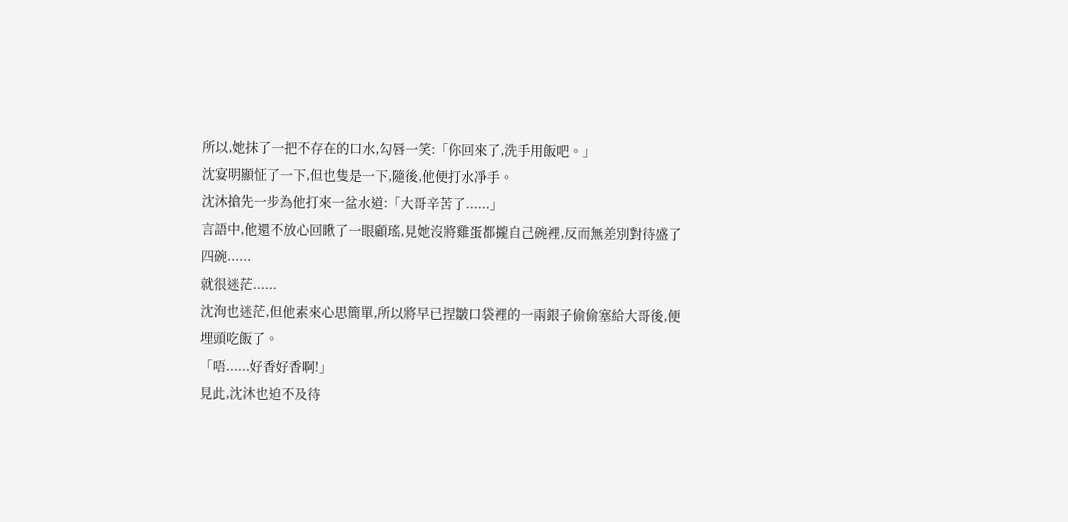所以,她抹了一把不存在的口水,勾唇一笑:「你回來了,洗手用飯吧。」
沈宴明顯怔了一下,但也隻是一下,隨後,他便打水凈手。
沈沐搶先一步為他打來一盆水道:「大哥辛苦了......」
言語中,他還不放心回瞅了一眼顧瑤,見她沒將雞蛋都攏自己碗裡,反而無差別對待盛了四碗......
就很迷茫......
沈洵也迷茫,但他素來心思簡單,所以將早已捏皺口袋裡的一兩銀子偷偷塞給大哥後,便埋頭吃飯了。
「唔......好香好香啊!」
見此,沈沐也迫不及待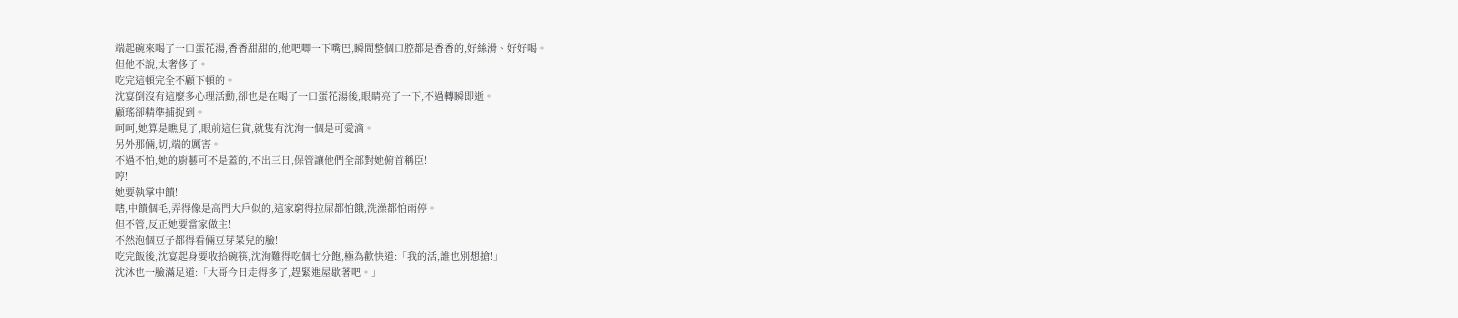端起碗來喝了一口蛋花湯,香香甜甜的,他吧唧一下嘴巴,瞬間整個口腔都是香香的,好絲滑、好好喝。
但他不說,太奢侈了。
吃完這頓完全不顧下頓的。
沈宴倒沒有這麼多心理活動,卻也是在喝了一口蛋花湯後,眼睛亮了一下,不過轉瞬即逝。
顧瑤卻精準捕捉到。
呵呵,她算是瞧見了,眼前這仨貨,就隻有沈洵一個是可愛滴。
另外那倆,切,端的厲害。
不過不怕,她的廚藝可不是蓋的,不出三日,保管讓他們全部對她俯首稱臣!
哼!
她要執掌中饋!
嗐,中饋個毛,弄得像是高門大戶似的,這家窮得拉屎都怕餓,洗澡都怕雨停。
但不管,反正她要當家做主!
不然泡個豆子都得看倆豆芽菜兒的臉!
吃完飯後,沈宴起身要收拾碗筷,沈洵難得吃個七分飽,極為歡快道:「我的活,誰也別想搶!」
沈沐也一臉滿足道:「大哥今日走得多了,趕緊進屋歇著吧。」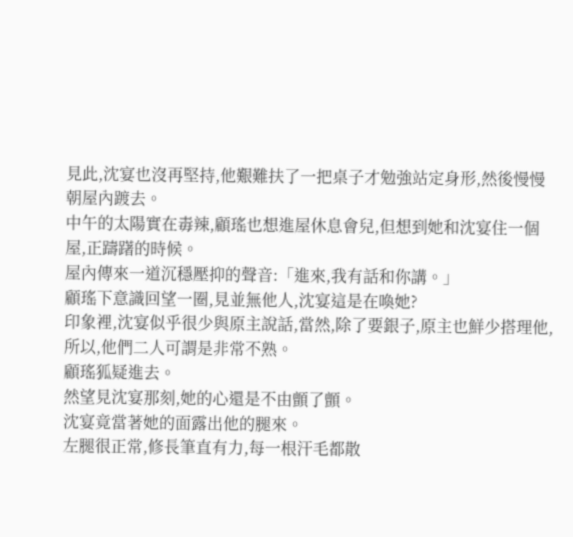見此,沈宴也沒再堅持,他艱難扶了一把桌子才勉強站定身形,然後慢慢朝屋內踱去。
中午的太陽實在毒辣,顧瑤也想進屋休息會兒,但想到她和沈宴住一個屋,正躊躇的時候。
屋內傳來一道沉穩壓抑的聲音:「進來,我有話和你講。」
顧瑤下意識回望一圈,見並無他人,沈宴這是在喚她?
印象裡,沈宴似乎很少與原主說話,當然,除了要銀子,原主也鮮少搭理他,所以,他們二人可謂是非常不熟。
顧瑤狐疑進去。
然望見沈宴那刻,她的心還是不由顫了顫。
沈宴竟當著她的面露出他的腿來。
左腿很正常,修長筆直有力,每一根汗毛都散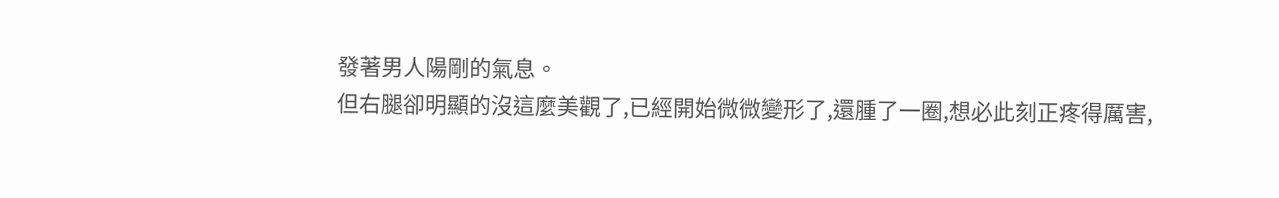發著男人陽剛的氣息。
但右腿卻明顯的沒這麼美觀了,已經開始微微變形了,還腫了一圈,想必此刻正疼得厲害,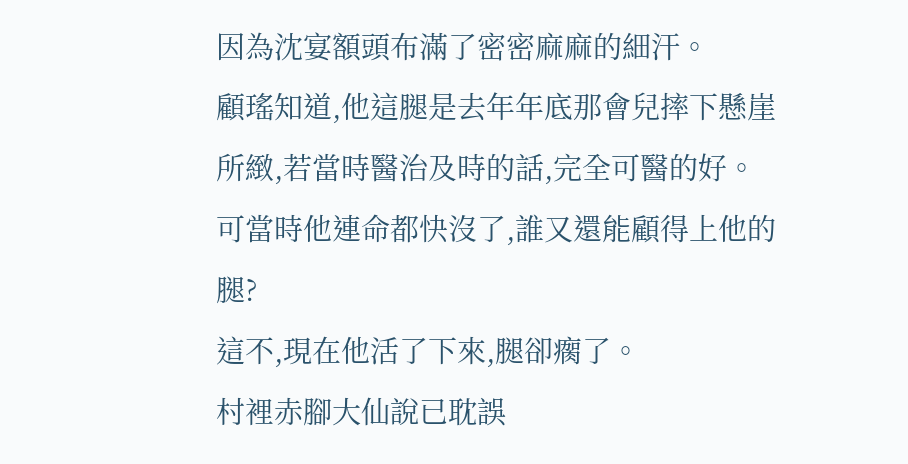因為沈宴額頭布滿了密密麻麻的細汗。
顧瑤知道,他這腿是去年年底那會兒摔下懸崖所緻,若當時醫治及時的話,完全可醫的好。
可當時他連命都快沒了,誰又還能顧得上他的腿?
這不,現在他活了下來,腿卻瘸了。
村裡赤腳大仙說已耽誤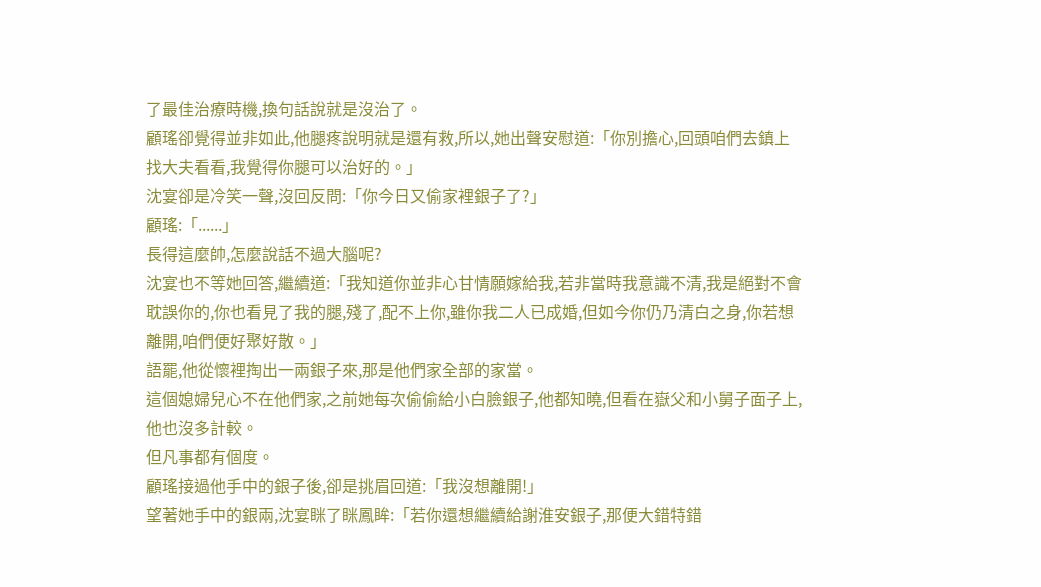了最佳治療時機,換句話說就是沒治了。
顧瑤卻覺得並非如此,他腿疼說明就是還有救,所以,她出聲安慰道:「你別擔心,回頭咱們去鎮上找大夫看看,我覺得你腿可以治好的。」
沈宴卻是冷笑一聲,沒回反問:「你今日又偷家裡銀子了?」
顧瑤:「......」
長得這麼帥,怎麼說話不過大腦呢?
沈宴也不等她回答,繼續道:「我知道你並非心甘情願嫁給我,若非當時我意識不清,我是絕對不會耽誤你的,你也看見了我的腿,殘了,配不上你,雖你我二人已成婚,但如今你仍乃清白之身,你若想離開,咱們便好聚好散。」
語罷,他從懷裡掏出一兩銀子來,那是他們家全部的家當。
這個媳婦兒心不在他們家,之前她每次偷偷給小白臉銀子,他都知曉,但看在嶽父和小舅子面子上,他也沒多計較。
但凡事都有個度。
顧瑤接過他手中的銀子後,卻是挑眉回道:「我沒想離開!」
望著她手中的銀兩,沈宴眯了眯鳳眸:「若你還想繼續給謝淮安銀子,那便大錯特錯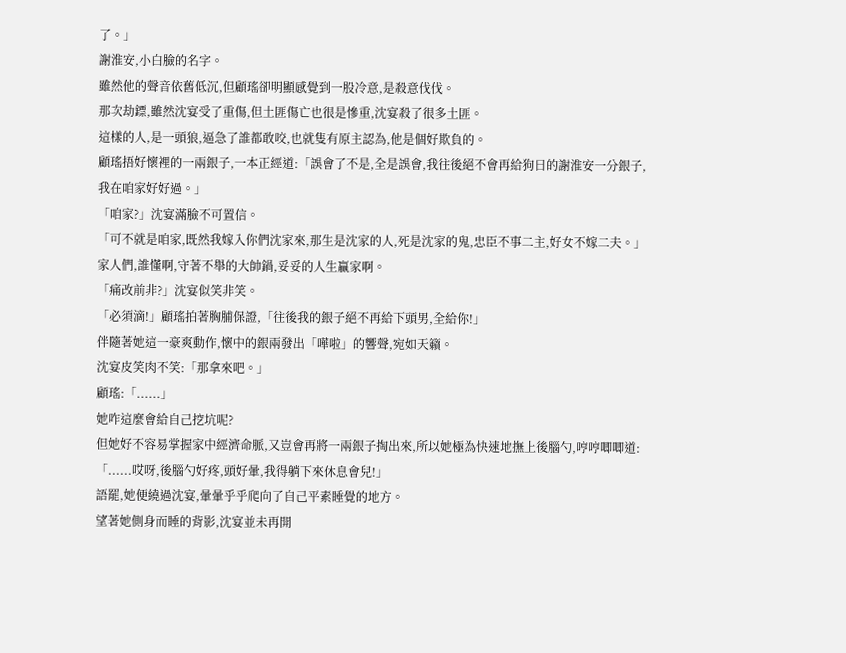了。」
謝淮安,小白臉的名字。
雖然他的聲音依舊低沉,但顧瑤卻明顯感覺到一股冷意,是殺意伐伐。
那次劫鏢,雖然沈宴受了重傷,但土匪傷亡也很是慘重,沈宴殺了很多土匪。
這樣的人,是一頭狼,逼急了誰都敢咬,也就隻有原主認為,他是個好欺負的。
顧瑤捂好懷裡的一兩銀子,一本正經道:「誤會了不是,全是誤會,我往後絕不會再給狗日的謝淮安一分銀子,我在咱家好好過。」
「咱家?」沈宴滿臉不可置信。
「可不就是咱家,既然我嫁入你們沈家來,那生是沈家的人,死是沈家的鬼,忠臣不事二主,好女不嫁二夫。」
家人們,誰懂啊,守著不舉的大帥鍋,妥妥的人生贏家啊。
「痛改前非?」沈宴似笑非笑。
「必須滴!」顧瑤拍著胸脯保證,「往後我的銀子絕不再給下頭男,全給你!」
伴隨著她這一豪爽動作,懷中的銀兩發出「嘩啦」的響聲,宛如天籟。
沈宴皮笑肉不笑:「那拿來吧。」
顧瑤:「......」
她咋這麼會給自己挖坑呢?
但她好不容易掌握家中經濟命脈,又豈會再將一兩銀子掏出來,所以她極為快速地撫上後腦勺,哼哼唧唧道:「......哎呀,後腦勺好疼,頭好暈,我得躺下來休息會兒!」
語罷,她便繞過沈宴,暈暈乎乎爬向了自己平素睡覺的地方。
望著她側身而睡的背影,沈宴並未再開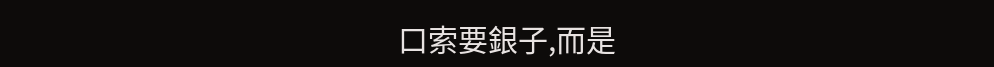口索要銀子,而是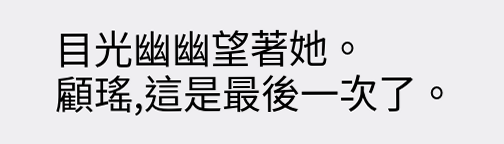目光幽幽望著她。
顧瑤,這是最後一次了。